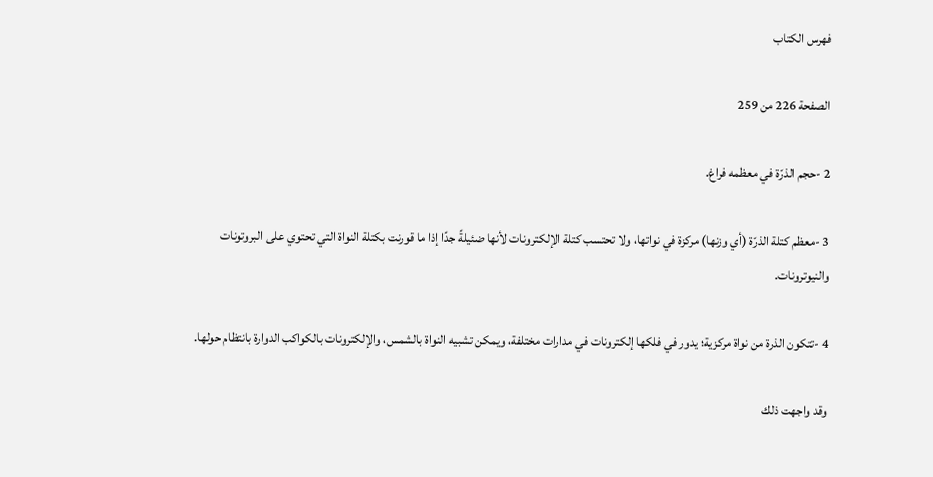فهرس الكتاب

الصفحة 226 من 259

2 -حجم الذرّة في معظمه فراغ.

3 -معظم كتلة الذرّة (أي وزنها) مركزة في نواتها، ولا تحتسب كتلة الإلكترونات لأنها ضئيلةً جدًا إذا ما قورنت بكتلة النواة التي تحتوي على البروتونات والنيوترونات.

4 -تتكون الذرة من نواة مركزية؛ يدور في فلكها إلكترونات في مدارات مختلفة، ويمكن تشبيه النواة بالشمس، والإلكترونات بالكواكب الدوارة بانتظام حولها.

وقد واجهت ذلك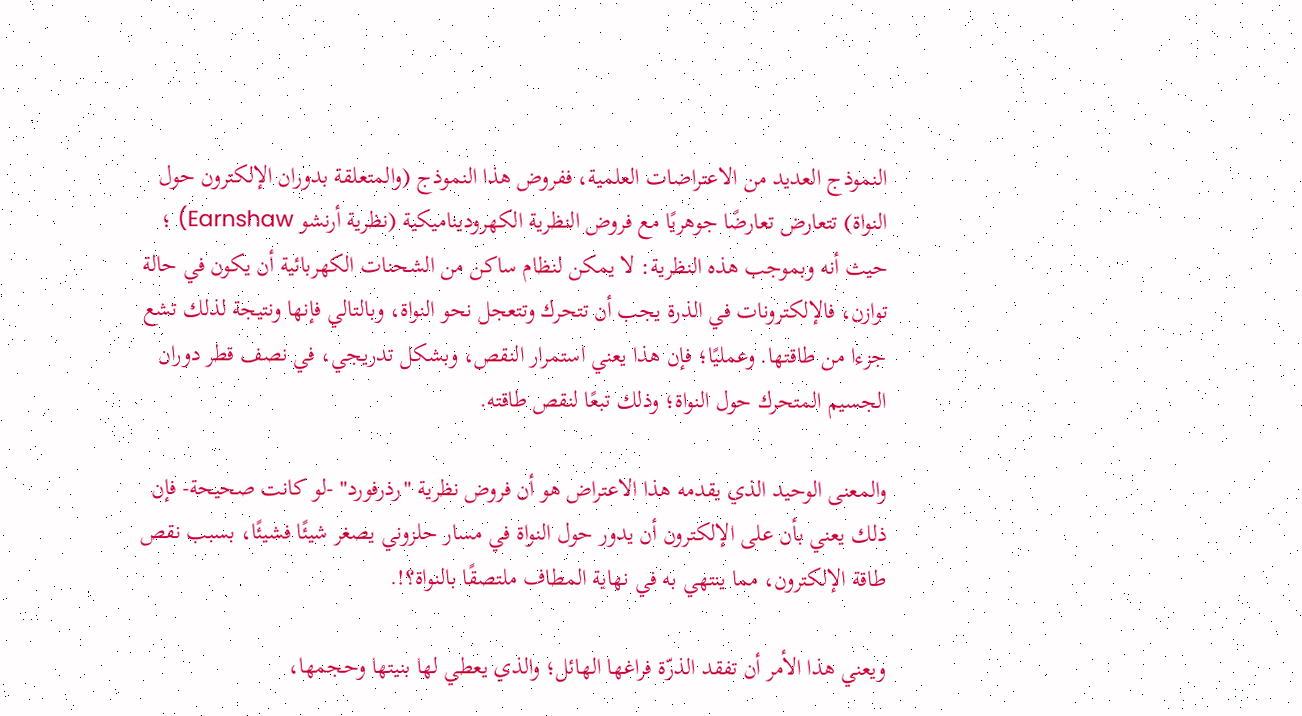النموذج العديد من الاعتراضات العلمية، ففروض هذا النموذج (والمتعلقة بدوران الإلكترون حول النواة) تتعارض تعارضًا جوهريًا مع فروض النظرية الكهروديناميكية (نظرية أرنشو Earnshaw) ؛ حيث أنه وبموجب هذه النظرية: لا يمكن لنظام ساكن من الشحنات الكهربائية أن يكون في حالة توازن، فالإلكترونات في الذرة يجب أن تتحرك وتتعجل نحو النواة، وبالتالي فإنها ونتيجة لذلك تشع جزءا من طاقتها. وعمليًا؛ فإن هذا يعني استمرار النقص، وبشكل تدريجي، في نصف قطر دوران الجسيم المتحرك حول النواة؛ وذلك تبعًا لنقص طاقته.

والمعنى الوحيد الذي يقدمه هذا الاعتراض هو أن فروض نظرية "رذرفورد" -لو كانت صحيحة- فإن ذلك يعني بأن على الإلكترون أن يدور حول النواة في مسار حلزوني يصغر شيئًا فشيئًا، بسبب نقص طاقة الإلكترون، مما ينتهي به في نهاية المطاف ملتصقًا بالنواة؟!.

ويعني هذا الأمر أن تفقد الذرّة فراغها الهائل؛ والذي يعطي لها بنيتها وحجمها،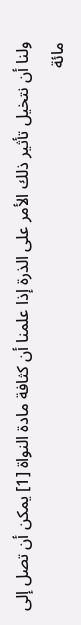ولنا أن نتخيل تأثير ذلك الأمر على الذرة إذا علمنا أن كثافة مادة النواة [1] يمكن أن تصل إلى مائة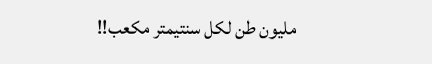مليون طن لكل سنتيمتر مكعب!!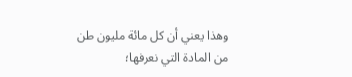وهذا يعني أن كل مائة مليون طن من المادة التي نعرفها؛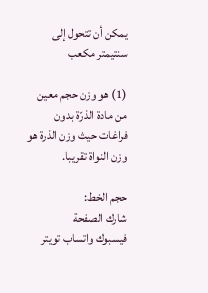يمكن أن تتحول إلى سنتيمتر مكعب

(1) هو وزن حجم معين من مادة الذرّة بدون فراغات حيث وزن الذرة هو وزن النواة تقريبا.

حجم الخط:
شارك الصفحة
فيسبوك واتساب تويتر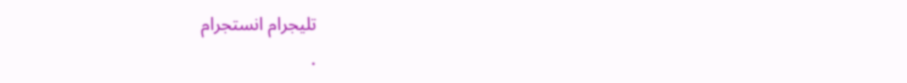تليجرام انستجرام
.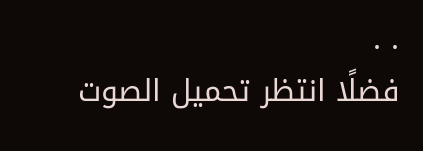. .
فضلًا انتظر تحميل الصوت